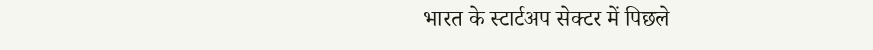भारत के स्टार्टअप सेक्टर में पिछले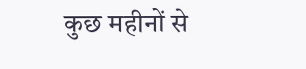कुछ महीनों से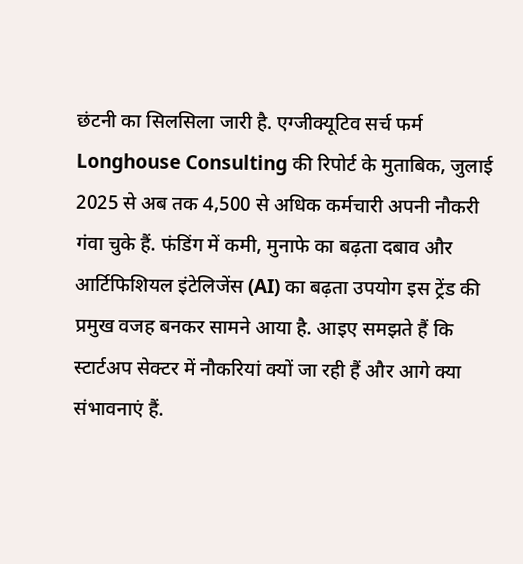छंटनी का सिलसिला जारी है. एग्जीक्यूटिव सर्च फर्म Longhouse Consulting की रिपोर्ट के मुताबिक, जुलाई 2025 से अब तक 4,500 से अधिक कर्मचारी अपनी नौकरी गंवा चुके हैं. फंडिंग में कमी, मुनाफे का बढ़ता दबाव और आर्टिफिशियल इंटेलिजेंस (AI) का बढ़ता उपयोग इस ट्रेंड की प्रमुख वजह बनकर सामने आया है. आइए समझते हैं कि स्टार्टअप सेक्टर में नौकरियां क्यों जा रही हैं और आगे क्या संभावनाएं हैं.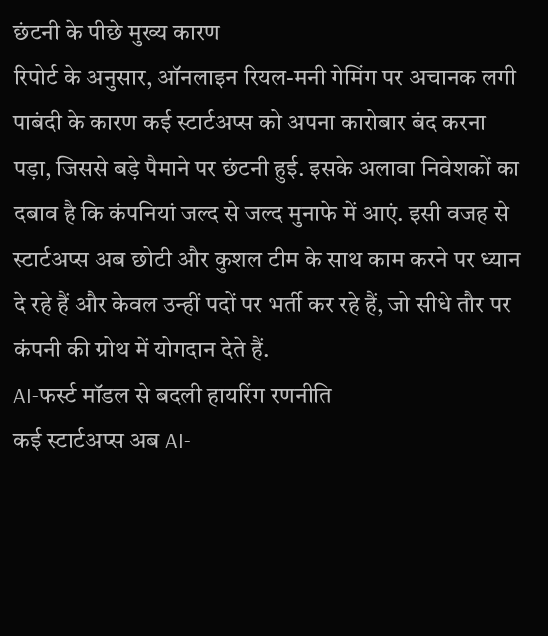छंटनी के पीछे मुख्य कारण
रिपोर्ट के अनुसार, ऑनलाइन रियल-मनी गेमिंग पर अचानक लगी पाबंदी के कारण कई स्टार्टअप्स को अपना कारोबार बंद करना पड़ा, जिससे बड़े पैमाने पर छंटनी हुई. इसके अलावा निवेशकों का दबाव है कि कंपनियां जल्द से जल्द मुनाफे में आएं. इसी वजह से स्टार्टअप्स अब छोटी और कुशल टीम के साथ काम करने पर ध्यान दे रहे हैं और केवल उन्हीं पदों पर भर्ती कर रहे हैं, जो सीधे तौर पर कंपनी की ग्रोथ में योगदान देते हैं.
AI-फर्स्ट मॉडल से बदली हायरिंग रणनीति
कई स्टार्टअप्स अब AI-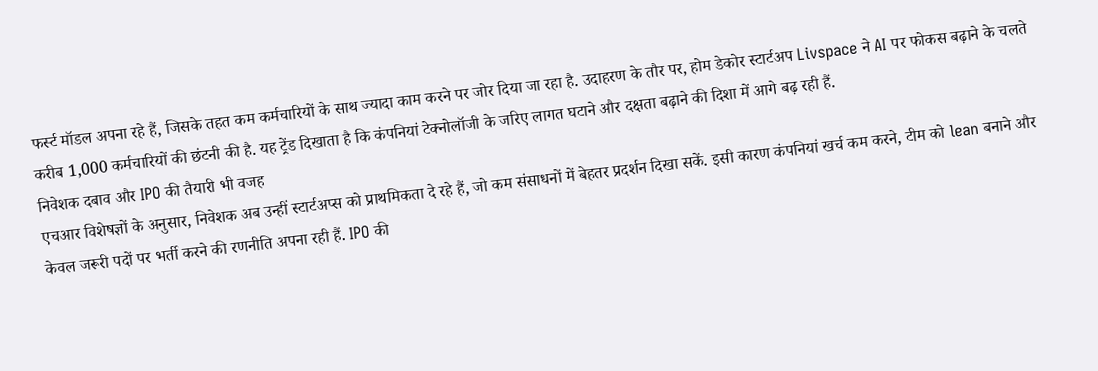फर्स्ट मॉडल अपना रहे हैं, जिसके तहत कम कर्मचारियों के साथ ज्यादा काम करने पर जोर दिया जा रहा है. उदाहरण के तौर पर, होम डेकोर स्टार्टअप Livspace ने AI पर फोकस बढ़ाने के चलते करीब 1,000 कर्मचारियों की छंटनी की है. यह ट्रेंड दिखाता है कि कंपनियां टेक्नोलॉजी के जरिए लागत घटाने और दक्षता बढ़ाने की दिशा में आगे बढ़ रही हैं.
निवेशक दबाव और IPO की तैयारी भी वजह
एचआर विशेषज्ञों के अनुसार, निवेशक अब उन्हीं स्टार्टअप्स को प्राथमिकता दे रहे हैं, जो कम संसाधनों में बेहतर प्रदर्शन दिखा सकें. इसी कारण कंपनियां खर्च कम करने, टीम को lean बनाने और केवल जरूरी पदों पर भर्ती करने की रणनीति अपना रही हैं. IPO की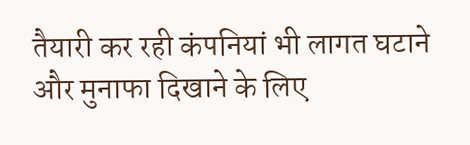तैयारी कर रही कंपनियां भी लागत घटाने और मुनाफा दिखाने के लिए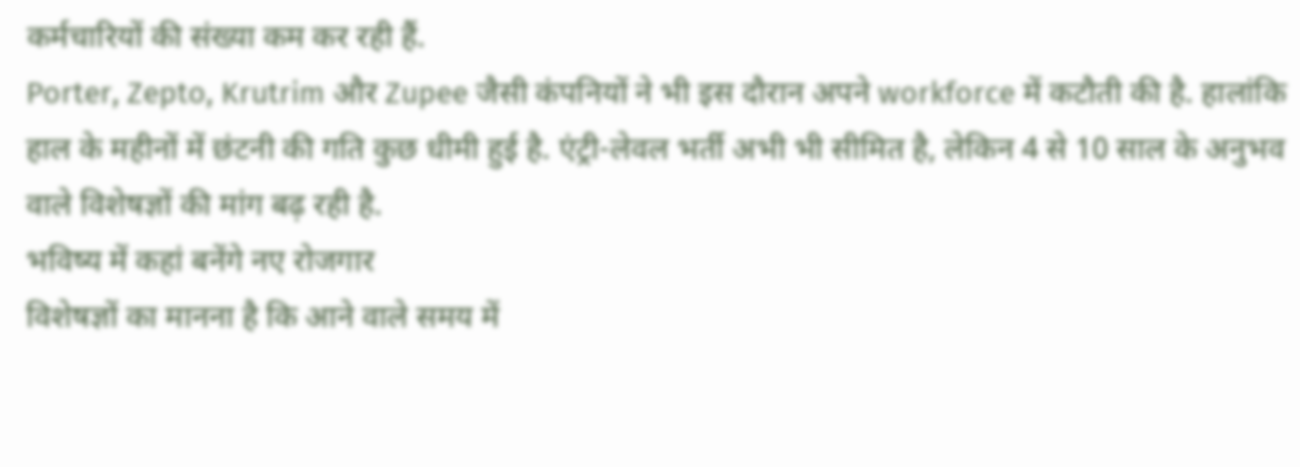कर्मचारियों की संख्या कम कर रही हैं.
Porter, Zepto, Krutrim और Zupee जैसी कंपनियों ने भी इस दौरान अपने workforce में कटौती की है. हालांकि हाल के महीनों में छंटनी की गति कुछ धीमी हुई है. एंट्री-लेवल भर्ती अभी भी सीमित है, लेकिन 4 से 10 साल के अनुभव वाले विशेषज्ञों की मांग बढ़ रही है.
भविष्य में कहां बनेंगे नए रोजगार
विशेषज्ञों का मानना है कि आने वाले समय में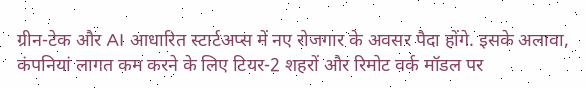ग्रीन-टेक और AI आधारित स्टार्टअप्स में नए रोजगार के अवसर पैदा होंगे. इसके अलावा, कंपनियां लागत कम करने के लिए टियर-2 शहरों और रिमोट वर्क मॉडल पर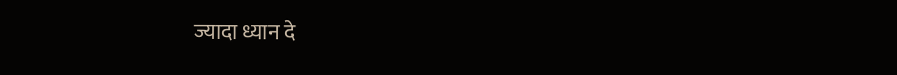ज्यादा ध्यान दे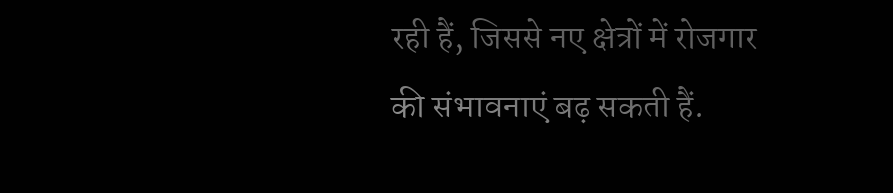रही हैं, जिससे नए क्षेत्रों में रोजगार की संभावनाएं बढ़ सकती हैं.